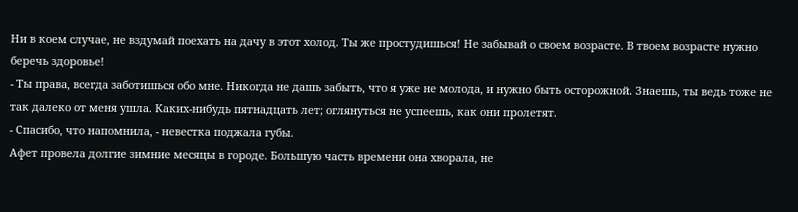Ни в коем случае, не вздумай поехать на дачу в этот холод. Ты же простудишься! Не забывай о своем возрасте. В твоем возрасте нужно беречь здоровье!
- Ты права, всегда заботишься обо мне. Никогда не дашь забыть, что я уже не молода, и нужно быть осторожной. Знаешь, ты ведь тоже не так далеко от меня ушла. Каких-нибудь пятнадцать лет; оглянуться не успеешь, как они пролетят.
- Спасибо, что напомнила, - невестка поджала губы.
Афет провела долгие зимние месяцы в городе. Большую часть времени она хворала, не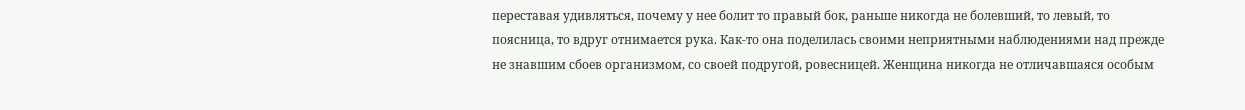переставая удивляться, почему у нее болит то правый бок, раньше никогда не болевший, то левый, то поясница, то вдруг отнимается рука. Как-то она поделилась своими неприятными наблюдениями над прежде не знавшим сбоев организмом, со своей подругой, ровесницей. Женщина никогда не отличавшаяся особым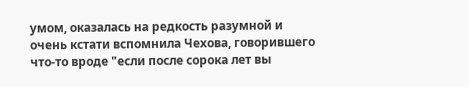умом, оказалась на редкость разумной и очень кстати вспомнила Чехова, говорившего что-то вроде "если после сорока лет вы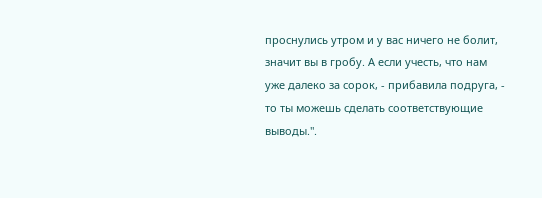проснулись утром и у вас ничего не болит, значит вы в гробу. А если учесть, что нам уже далеко за сорок, - прибавила подруга, - то ты можешь сделать соответствующие выводы.".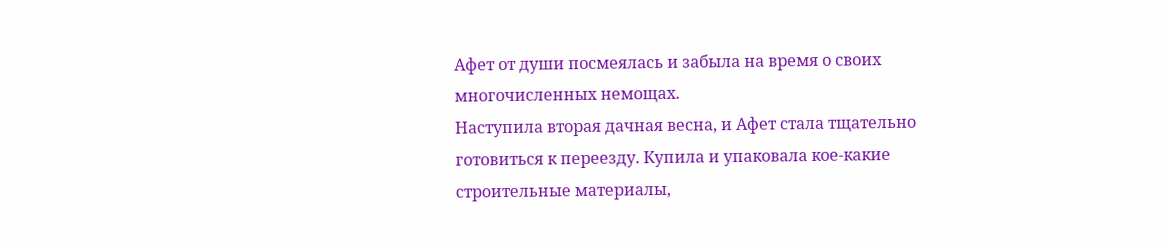Афет от души посмеялась и забыла на время о своих многочисленных немощах.
Наступила вторая дачная весна, и Афет стала тщательно готовиться к переезду. Купила и упаковала кое-какие строительные материалы,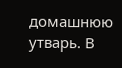домашнюю утварь. В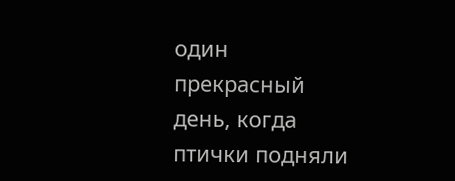один прекрасный день, когда птички подняли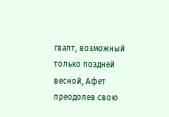гвалт, возможный только поздней весной, Афет преодолев свою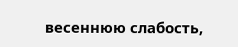весеннюю слабость,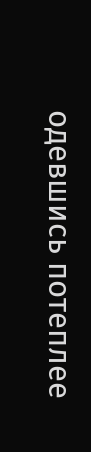одевшись потеплее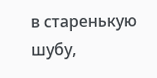в старенькую шубу,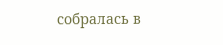собралась в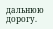дальнюю дорогу.